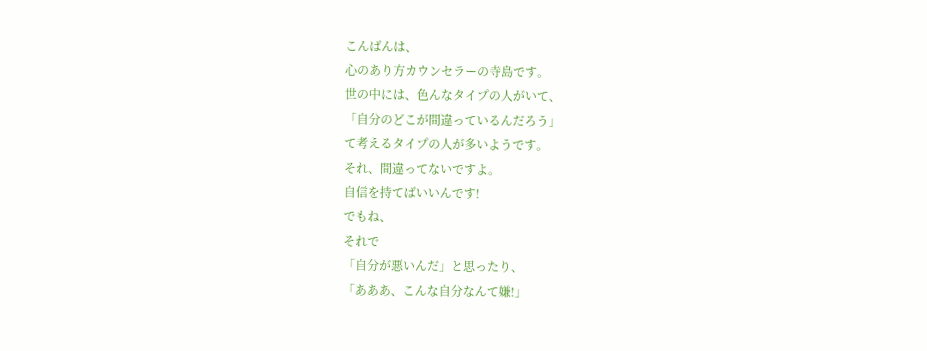こんばんは、
心のあり方カウンセラーの寺島です。
世の中には、色んなタイプの人がいて、
「自分のどこが間違っているんだろう」
て考えるタイプの人が多いようです。
それ、間違ってないですよ。
自信を持てばいいんです!
でもね、
それで
「自分が悪いんだ」と思ったり、
「あああ、こんな自分なんて嫌!」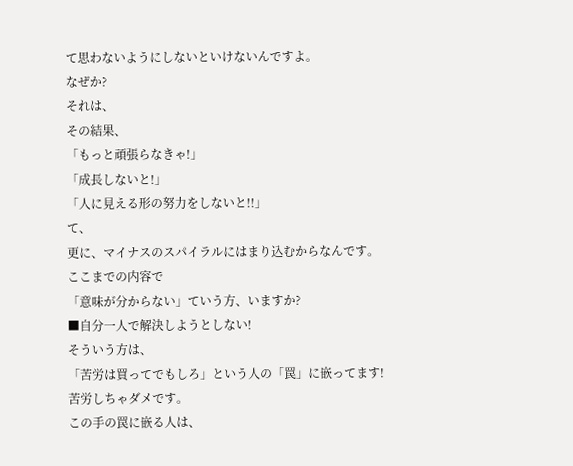て思わないようにしないといけないんですよ。
なぜか?
それは、
その結果、
「もっと頑張らなきゃ!」
「成長しないと!」
「人に見える形の努力をしないと!!」
て、
更に、マイナスのスパイラルにはまり込むからなんです。
ここまでの内容で
「意味が分からない」ていう方、いますか?
■自分一人で解決しようとしない!
そういう方は、
「苦労は買ってでもしろ」という人の「罠」に嵌ってます!
苦労しちゃダメです。
この手の罠に嵌る人は、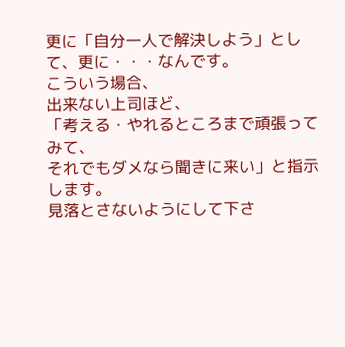更に「自分一人で解決しよう」として、更に・・・なんです。
こういう場合、
出来ない上司ほど、
「考える・やれるところまで頑張ってみて、
それでもダメなら聞きに来い」と指示します。
見落とさないようにして下さ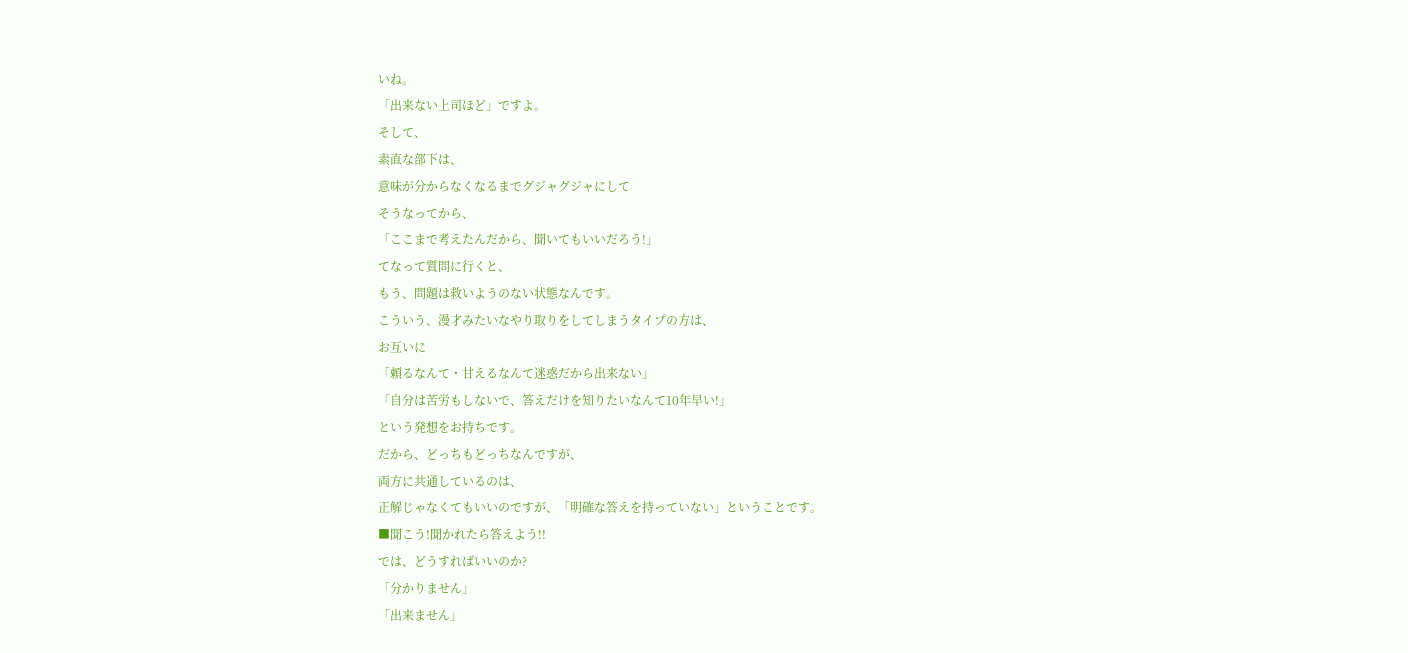いね。
「出来ない上司ほど」ですよ。
そして、
素直な部下は、
意味が分からなくなるまでグジャグジャにして
そうなってから、
「ここまで考えたんだから、聞いてもいいだろう!」
てなって質問に行くと、
もう、問題は救いようのない状態なんです。
こういう、漫才みたいなやり取りをしてしまうタイプの方は、
お互いに
「頼るなんて・甘えるなんて迷惑だから出来ない」
「自分は苦労もしないで、答えだけを知りたいなんて10年早い!」
という発想をお持ちです。
だから、どっちもどっちなんですが、
両方に共通しているのは、
正解じゃなくてもいいのですが、「明確な答えを持っていない」ということです。
■聞こう!聞かれたら答えよう!!
では、どうすればいいのか?
「分かりません」
「出来ません」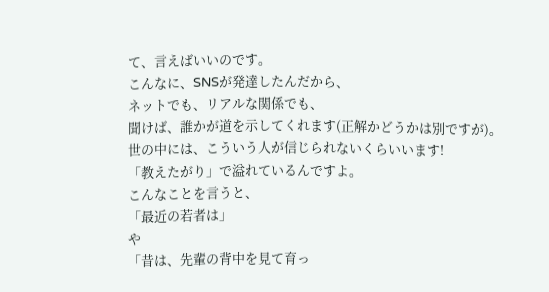て、言えばいいのです。
こんなに、SNSが発達したんだから、
ネットでも、リアルな関係でも、
聞けば、誰かが道を示してくれます(正解かどうかは別ですが)。
世の中には、こういう人が信じられないくらいいます!
「教えたがり」で溢れているんですよ。
こんなことを言うと、
「最近の若者は」
や
「昔は、先輩の背中を見て育っ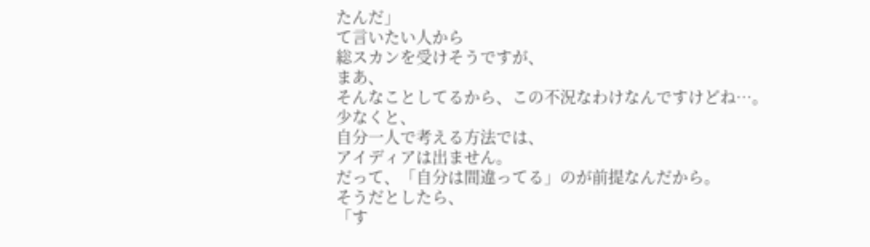たんだ」
て言いたい人から
総スカンを受けそうですが、
まあ、
そんなことしてるから、この不況なわけなんですけどね…。
少なくと、
自分一人で考える方法では、
アイディアは出ません。
だって、「自分は間違ってる」のが前提なんだから。
そうだとしたら、
「す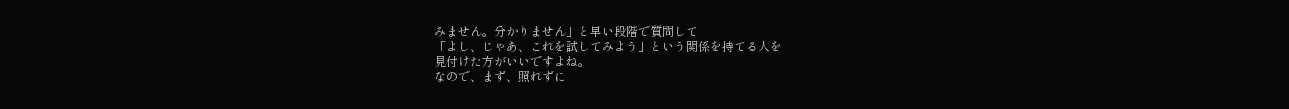みません。分かりません」と早い段階で質問して
「よし、じゃあ、これを試してみよう」という関係を持てる人を
見付けた方がいいですよね。
なので、まず、照れずに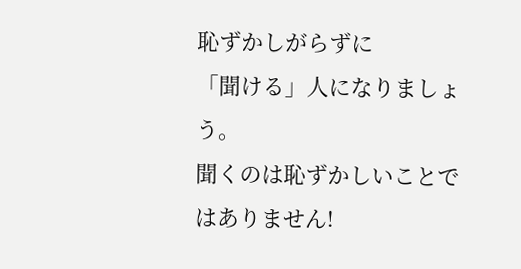恥ずかしがらずに
「聞ける」人になりましょう。
聞くのは恥ずかしいことではありません!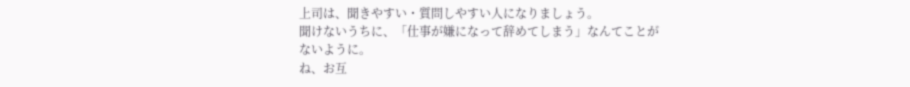上司は、聞きやすい・質問しやすい人になりましょう。
聞けないうちに、「仕事が嫌になって辞めてしまう」なんてことがないように。
ね、お互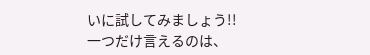いに試してみましょう!!
一つだけ言えるのは、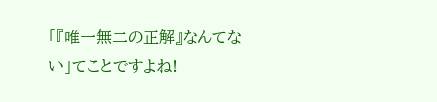「『唯一無二の正解』なんてない」てことですよね!